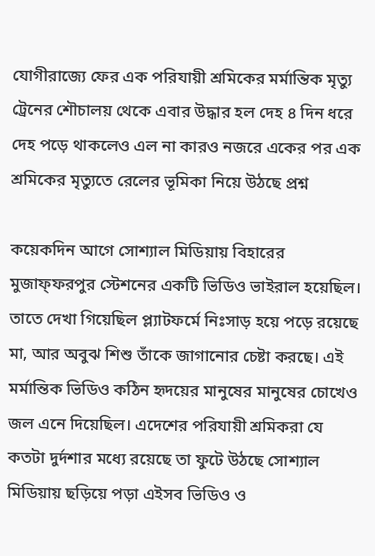যোগীরাজ্যে ফের এক পরিযায়ী শ্রমিকের মর্মান্তিক মৃত্যু ট্রেনের শৌচালয় থেকে এবার উদ্ধার হল দেহ ৪ দিন ধরে দেহ পড়ে থাকলেও এল না কারও নজরে একের পর এক শ্রমিকের মৃত্যুতে রেলের ভূমিকা নিয়ে উঠছে প্রশ্ন

কয়েকদিন আগে সোশ্যাল মিডিয়ায় বিহারের মুজাফ্ফরপুর স্টেশনের একটি ভিডিও ভাইরাল হয়েছিল। তাতে দেখা গিয়েছিল প্ল্যাটফর্মে নিঃসাড় হয়ে পড়ে রয়েছে মা, আর অবুঝ শিশু তাঁকে জাগানোর চেষ্টা করছে। এই মর্মান্তিক ভিডিও কঠিন হৃদয়ের মানুষের মানুষের চোখেও জল এনে দিয়েছিল। এদেশের পরিযায়ী শ্রমিকরা যে কতটা দুর্দশার মধ্যে রয়েছে তা ফুটে উঠছে সোশ্যাল মিডিয়ায় ছড়িয়ে পড়া এইসব ভিডিও ও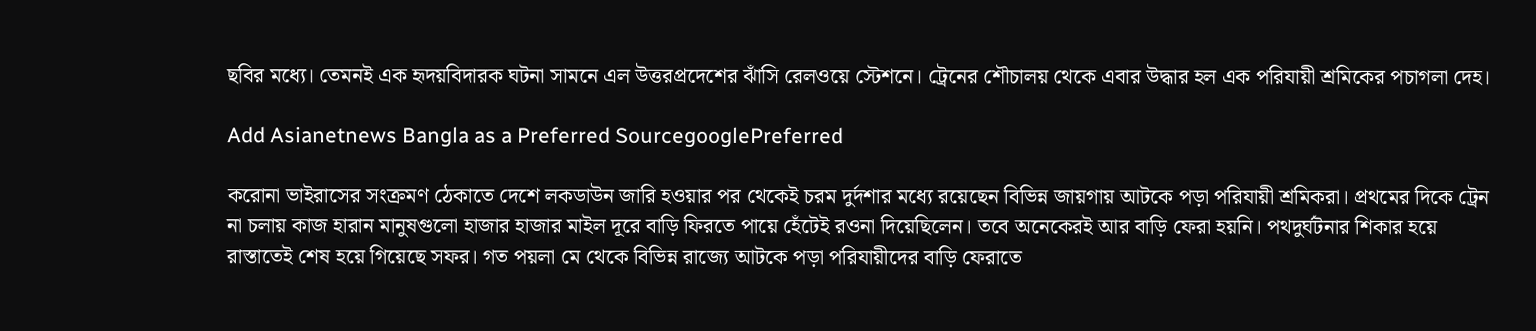ছবির মধ্যে। তেমনই এক হৃদয়বিদারক ঘটনা সামনে এল উত্তরপ্রদেশের ঝাঁসি রেলওয়ে স্টেশনে। ট্রেনের শৌচালয় থেকে এবার উদ্ধার হল এক পরিযায়ী শ্রমিকের পচাগলা দেহ।

Add Asianetnews Bangla as a Preferred SourcegooglePreferred

করোনা ভাইরাসের সংক্রমণ ঠেকাতে দেশে লকডাউন জারি হওয়ার পর থেকেই চরম দুর্দশার মধ্যে রয়েছেন বিভিন্ন জায়গায় আটকে পড়া পরিযায়ী শ্রমিকরা। প্রথমের দিকে ট্রেন না চলায় কাজ হারান মানুষগুলো হাজার হাজার মাইল দূরে বাড়ি ফিরতে পায়ে হেঁটেই রওনা দিয়েছিলেন। তবে অনেকেরই আর বাড়ি ফেরা হয়নি। পথদুর্ঘটনার শিকার হয়ে রাস্তাতেই শেষ হয়ে গিয়েছে সফর। গত পয়লা মে থেকে বিভিন্ন রাজ্যে আটকে পড়া পরিযায়ীদের বাড়ি ফেরাতে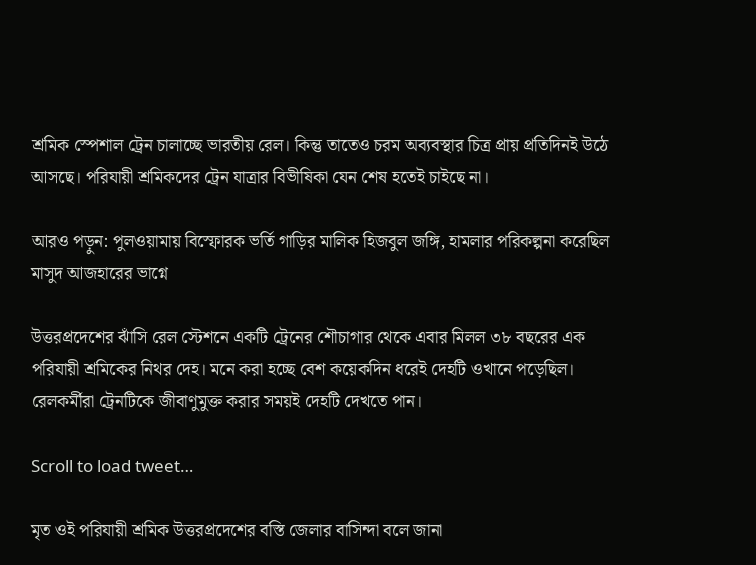শ্রমিক স্পেশাল ট্রেন চালাচ্ছে ভারতীয় রেল। কিন্তু তাতেও চরম অব্যবস্থার চিত্র প্রায় প্রতিদিনই উঠে আসছে। পরিযায়ী শ্রমিকদের ট্রেন যাত্রার বিভীষিকা যেন শেষ হতেই চাইছে না।

আরও পড়ুন: পুলওয়ামায় বিস্ফোরক ভর্তি গাড়ির মালিক হিজবুল জঙ্গি, হামলার পরিকল্পনা করেছিল মাসুদ আজহারের ভাগ্নে

উত্তরপ্রদেশের ঝাঁসি রেল স্টেশনে একটি ট্রেনের শৌচাগার থেকে এবার মিলল ৩৮ বছরের এক পরিযায়ী শ্রমিকের নিথর দেহ। মনে করা হচ্ছে বেশ কয়েকদিন ধরেই দেহটি ওখানে পড়েছিল। রেলকর্মীরা ট্রেনটিকে জীবাণুমুক্ত করার সময়ই দেহটি দেখতে পান।

Scroll to load tweet…

মৃত ওই পরিযায়ী শ্রমিক উত্তরপ্রদেশের বস্তি জেলার বাসিন্দা বলে জানা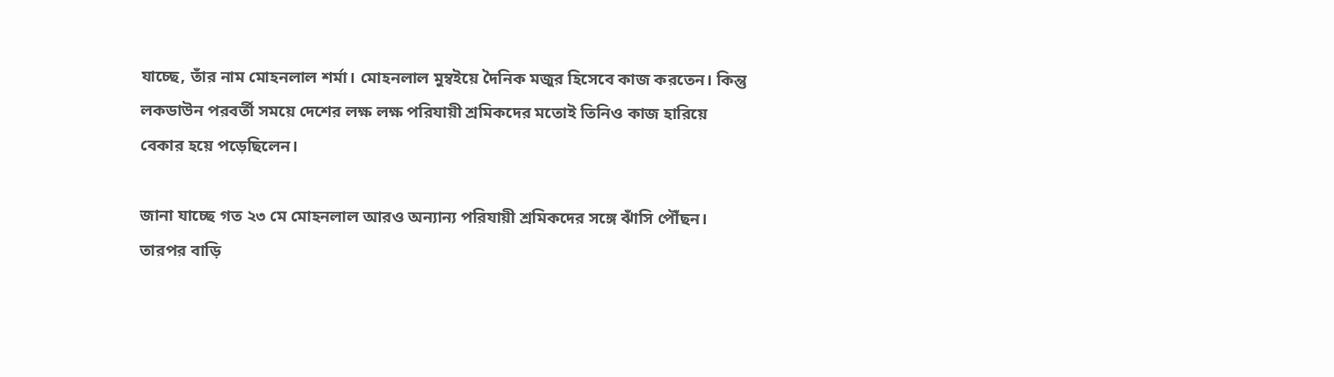যাচ্ছে, তাঁর নাম মোহনলাল শর্মা। মোহনলাল মুম্বইয়ে দৈনিক মজুর হিসেবে কাজ করতেন। কিন্তু লকডাউন পরবর্তী সময়ে দেশের লক্ষ লক্ষ পরিযায়ী শ্রমিকদের মতোই তিনিও কাজ হারিয়ে বেকার হয়ে পড়েছিলেন।

জানা যাচ্ছে গত ২৩ মে মোহনলাল আরও অন্যান্য পরিযায়ী শ্রমিকদের সঙ্গে ঝাঁসি পৌঁছন। তারপর বাড়ি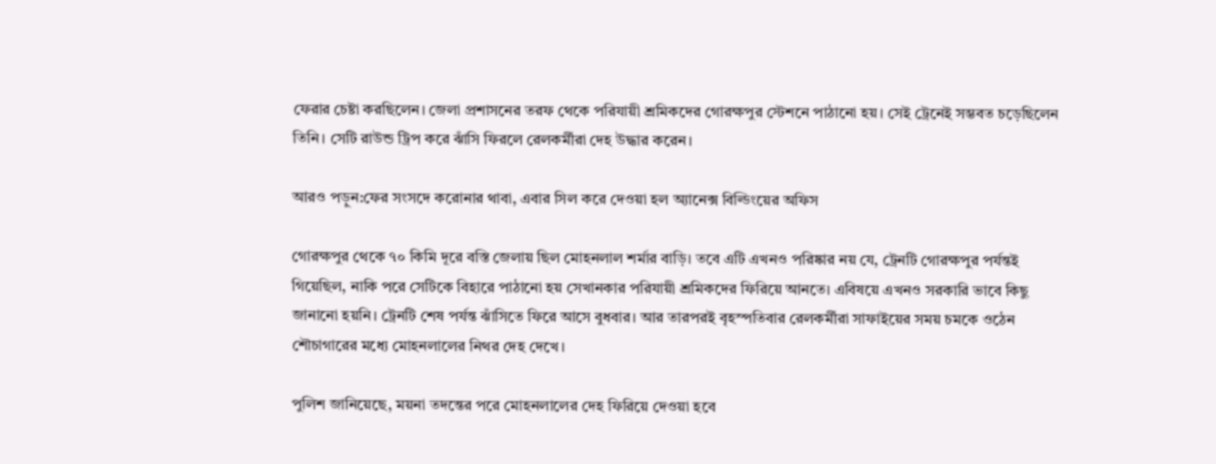ফেরার চেষ্টা করছিলেন। জেলা প্রশাসনের তরফ থেকে পরিযায়ী শ্রমিকদের গোরক্ষপুর স্টেশনে পাঠানো হয়। সেই ট্রেনেই সম্ভবত চড়েছিলেন তিনি। সেটি রাউন্ড ট্রিপ করে ঝাঁসি ফিরলে রেলকর্মীরা দেহ উদ্ধার করেন।

আরও পড়ুন:ফের সংসদে করোনার থাবা, এবার সিল করে দেওয়া হল অ্যানেক্স বিল্ডিংয়ের অফিস

গোরক্ষপুর থেকে ৭০ কিমি দূরে বস্তি জেলায় ছিল মোহনলাল শর্মার বাড়ি। তবে এটি এখনও পরিষ্কার নয় যে, ট্রেনটি গোরক্ষপুর পর্যন্তই গিয়েছিল, নাকি পরে সেটিকে বিহারে পাঠানো হয় সেখানকার পরিযায়ী শ্রমিকদের ফিরিয়ে আনতে। এবিষয়ে এখনও সরকারি ভাবে কিছু জানানো হয়নি। ট্রেনটি শেষ পর্যন্ত ঝাঁসিতে ফিরে আসে বুধবার। আর তারপরই বৃহস্পতিবার রেলকর্মীরা সাফাইয়ের সময় চমকে ওঠেন শৌচাগারের মধ্যে মোহনলালের নিথর দেহ দেখে।

পুলিশ জানিয়েছে, ময়না তদন্তের পরে মোহনলালের দেহ ফিরিয়ে দেওয়া হবে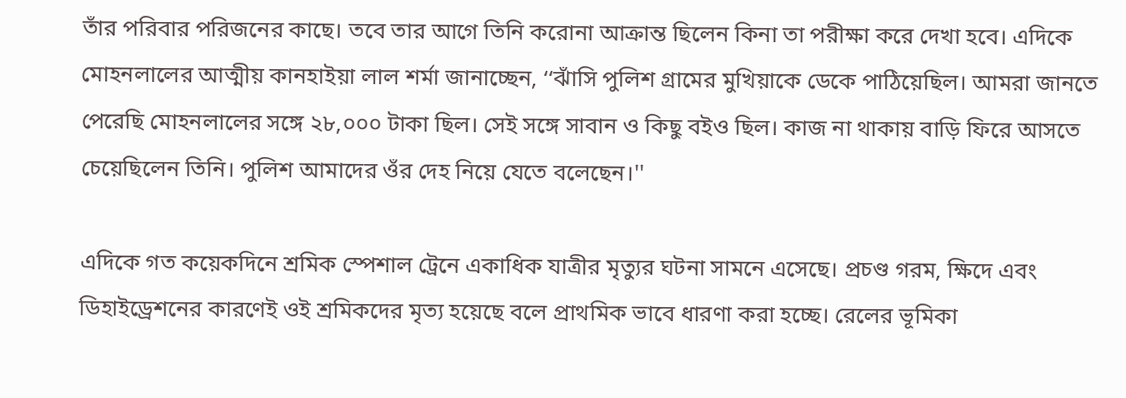তাঁর পরিবার পরিজনের কাছে। তবে তার আগে তিনি করোনা আক্রান্ত ছিলেন কিনা তা পরীক্ষা করে দেখা হবে। এদিকে মোহনলালের আত্মীয় কানহাইয়া লাল শর্মা জানাচ্ছেন, ‘‘ঝাঁসি পুলিশ গ্রামের মুখিয়াকে ডেকে পাঠিয়েছিল। আমরা জানতে পেরেছি মোহনলালের সঙ্গে ২৮,০০০ টাকা ছিল। সেই সঙ্গে সাবান ও কিছু বইও ছিল। কাজ না থাকায় বাড়ি ফিরে আসতে চেয়েছিলেন তিন‌ি। পুলিশ আমাদের ওঁর দেহ নিয়ে যেতে বলেছেন।''

এদিকে গত কয়েকদিনে শ্রমিক স্পেশাল ট্রেনে একাধিক যাত্রীর মৃত্যুর ঘটনা সামনে এসেছে। প্রচণ্ড গরম, ক্ষিদে এবং ডিহাইড্রেশনের কারণেই ওই শ্রমিকদের মৃত্য হয়েছে বলে প্রাথমিক ভাবে ধারণা করা হচ্ছে। রেলের ভূমিকা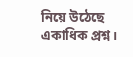নিয়ে উঠেছে একাধিক প্রশ্ন।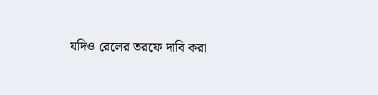যদিও রেলের তরফে দাবি করা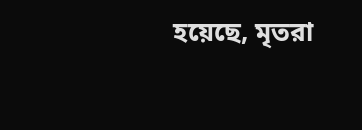হয়েছে, মৃতরা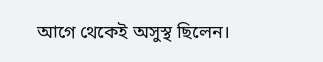আগে থেকেই অসুস্থ ছিলেন।